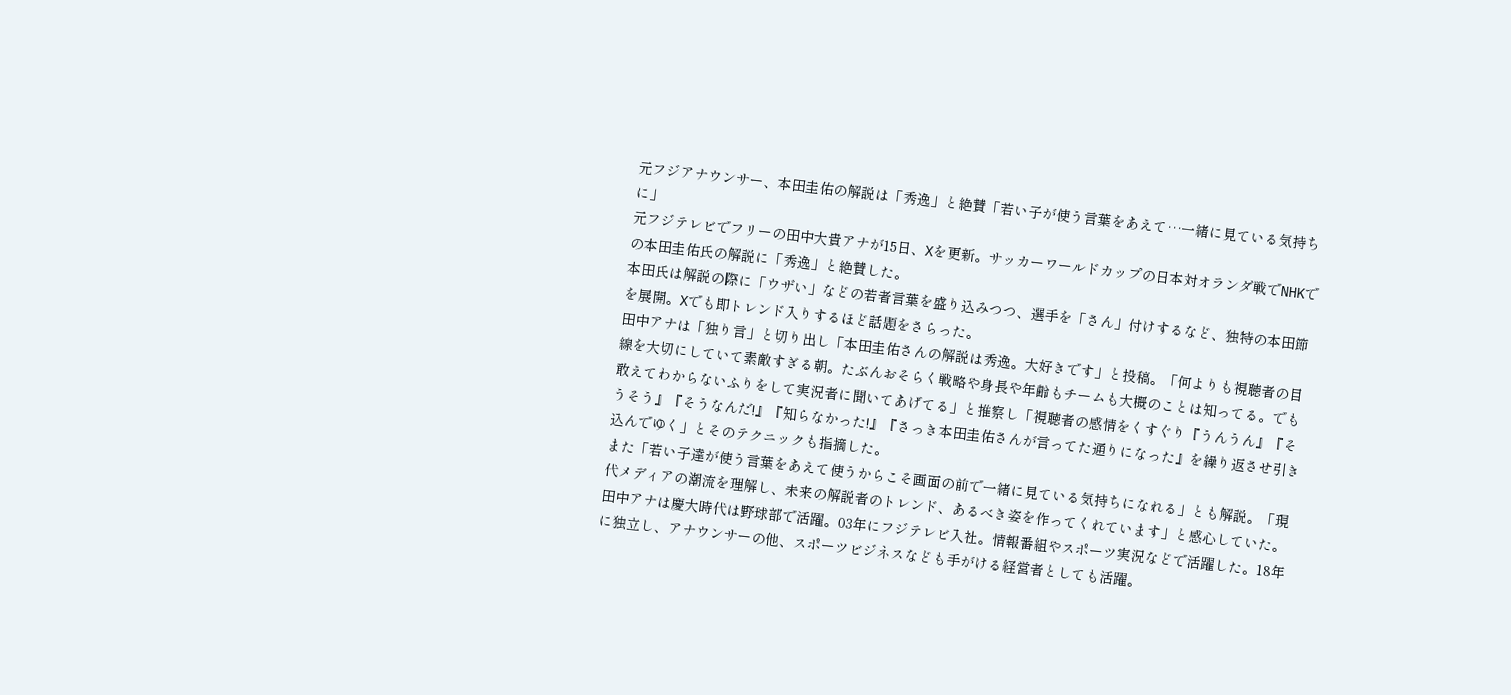元フジアナウンサー、本田圭佑の解説は「秀逸」と絶賛「若い子が使う言葉をあえて…一緒に見ている気持ちに」
元フジテレビでフリーの田中大貴アナが15日、Xを更新。サッカーワールドカップの日本対オランダ戦でNHKでの本田圭佑氏の解説に「秀逸」と絶賛した。
本田氏は解説の際に「ウザい」などの若者言葉を盛り込みつつ、選手を「さん」付けするなど、独特の本田節を展開。Xでも即トレンド入りするほど話題をさらった。
田中アナは「独り言」と切り出し「本田圭佑さんの解説は秀逸。大好きです」と投稿。「何よりも視聴者の目線を大切にしていて素敵すぎる朝。たぶんおそらく戦略や身長や年齢もチームも大概のことは知ってる。でも敢えてわからないふりをして実況者に聞いてあげてる」と推察し「視聴者の感情をくすぐり『うんうん』『そうそう』『そうなんだ!』『知らなかった!』『さっき本田圭佑さんが言ってた通りになった』を繰り返させ引き込んでゆく」とそのテクニックも指摘した。
また「若い子達が使う言葉をあえて使うからこそ画面の前で一緒に見ている気持ちになれる」とも解説。「現代メディアの潮流を理解し、未来の解説者のトレンド、あるべき姿を作ってくれています」と感心していた。
田中アナは慶大時代は野球部で活躍。03年にフジテレビ入社。情報番組やスポーツ実況などで活躍した。18年に独立し、アナウンサーの他、スポーツビジネスなども手がける経営者としても活躍。